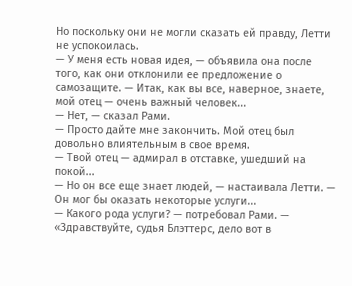Но поскольку они не могли сказать ей правду, Летти не успокоилась.
— У меня есть новая идея, — объявила она после того, как они отклонили ее предложение о самозащите. — Итак, как вы все, наверное, знаете, мой отец — очень важный человек...
— Нет, — сказал Рами.
— Просто дайте мне закончить. Мой отец был довольно влиятельным в свое время.
— Твой отец — адмирал в отставке, ушедший на покой...
— Но он все еще знает людей, — настаивала Летти. — Он мог бы оказать некоторые услуги...
— Какого рода услуги? — потребовал Рами. — «Здравствуйте, судья Блэттерс, дело вот в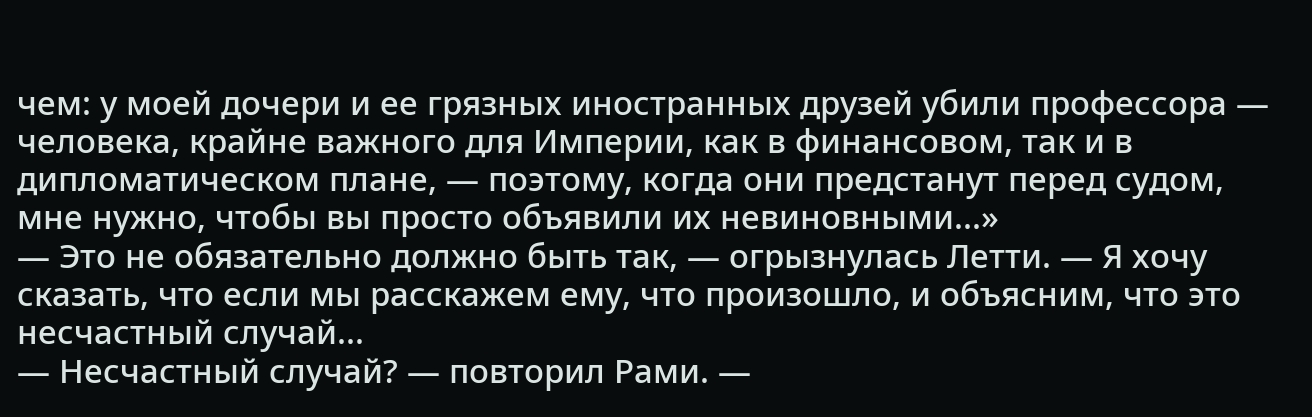чем: у моей дочери и ее грязных иностранных друзей убили профессора — человека, крайне важного для Империи, как в финансовом, так и в дипломатическом плане, — поэтому, когда они предстанут перед судом, мне нужно, чтобы вы просто объявили их невиновными...»
— Это не обязательно должно быть так, — огрызнулась Летти. — Я хочу сказать, что если мы расскажем ему, что произошло, и объясним, что это несчастный случай...
— Несчастный случай? — повторил Рами. —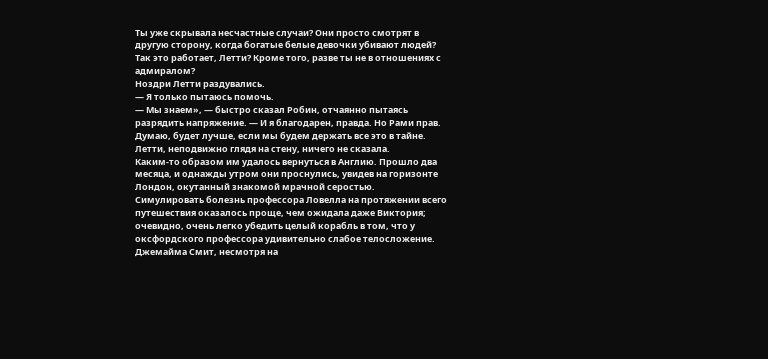Ты уже скрывала несчастные случаи? Они просто смотрят в другую сторону, когда богатые белые девочки убивают людей? Так это работает, Летти? Кроме того, разве ты не в отношениях с адмиралом?
Ноздри Летти раздувались.
— Я только пытаюсь помочь.
— Мы знаем», — быстро сказал Робин, отчаянно пытаясь разрядить напряжение. — И я благодарен, правда. Но Рами прав. Думаю, будет лучше, если мы будем держать все это в тайне.
Летти, неподвижно глядя на стену, ничего не сказала.
Каким-то образом им удалось вернуться в Англию. Прошло два месяца, и однажды утром они проснулись, увидев на горизонте Лондон, окутанный знакомой мрачной серостью.
Симулировать болезнь профессора Ловелла на протяжении всего путешествия оказалось проще, чем ожидала даже Виктория; очевидно, очень легко убедить целый корабль в том, что у оксфордского профессора удивительно слабое телосложение. Джемайма Смит, несмотря на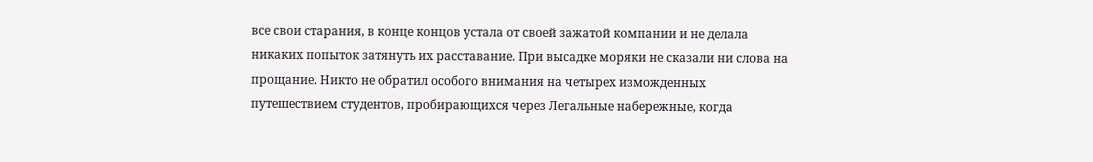все свои старания, в конце концов устала от своей зажатой компании и не делала никаких попыток затянуть их расставание. При высадке моряки не сказали ни слова на прощание. Никто не обратил особого внимания на четырех изможденных путешествием студентов, пробирающихся через Легальные набережные, когда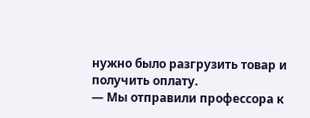нужно было разгрузить товар и получить оплату.
— Мы отправили профессора к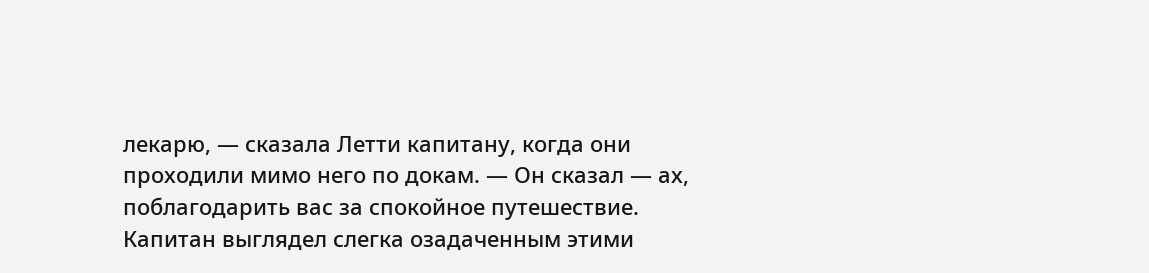лекарю, — сказала Летти капитану, когда они проходили мимо него по докам. — Он сказал — ах, поблагодарить вас за спокойное путешествие.
Капитан выглядел слегка озадаченным этими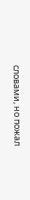словами, но пожал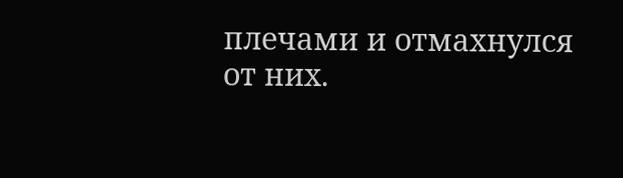плечами и отмахнулся от них.